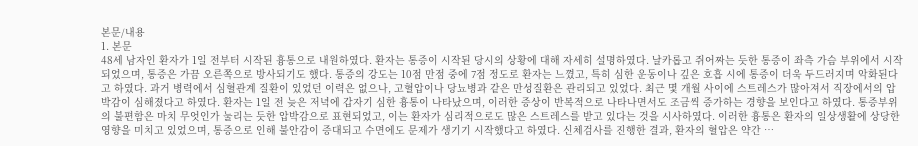본문/내용
1. 본문
48세 남자인 환자가 1일 전부터 시작된 흉통으로 내원하였다. 환자는 통증이 시작된 당시의 상황에 대해 자세히 설명하였다. 날카롭고 쥐어짜는 듯한 통증이 좌측 가슴 부위에서 시작되었으며, 통증은 가끔 오른쪽으로 방사되기도 했다. 통증의 강도는 10점 만점 중에 7점 정도로 환자는 느꼈고, 특히 심한 운동이나 깊은 호흡 시에 통증이 더욱 두드러지며 악화된다고 하였다. 과거 병력에서 심혈관계 질환이 있었던 이력은 없으나, 고혈압이나 당뇨병과 같은 만성질환은 관리되고 있었다. 최근 몇 개월 사이에 스트레스가 많아져서 직장에서의 압박감이 심해졌다고 하였다. 환자는 1일 전 늦은 저녁에 갑자기 심한 흉통이 나타났으며, 이러한 증상이 반복적으로 나타나면서도 조금씩 증가하는 경향을 보인다고 하였다. 통증부위의 불편함은 마치 무엇인가 눌리는 듯한 압박감으로 표현되었고, 이는 환자가 심리적으로도 많은 스트레스를 받고 있다는 것을 시사하였다. 이러한 흉통은 환자의 일상생활에 상당한 영향을 미치고 있었으며, 통증으로 인해 불안감이 증대되고 수면에도 문제가 생기기 시작했다고 하였다. 신체검사를 진행한 결과, 환자의 혈압은 약간 …